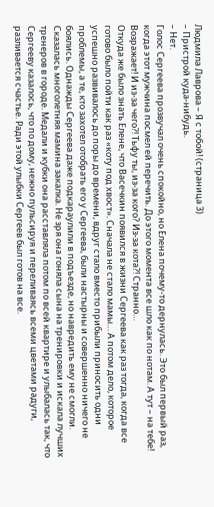Людмила Лаврова – Я с тобой! (страница 3)
– Пристрой куда-нибудь.
– Нет.
Голос Сергеева прозвучал очень спокойно, но Елена почему-то дернулась. Это был первый раз, когда этот мужчина посмел ей перечить. До этого момента все шло как по нотам. А тут – на тебе! Возражает! И из-за чего?! Тьфу ты, из-за кого? Из-за кота?! Странно…
Откуда же было знать Елене, что Васечкин появился в жизни Сергеева как раз тогда, когда все готово было пойти как раз «коту под хвост». Сначала не стало мамы… А потом дело, которое успешно развивалось до поры до времени, вдруг стало вместо прибыли приносить одни проблемы, а те, кто захотел отобрать его у Сергеева, были настырны и совершенно ничего не боялись. Однажды Сергеева даже подкараулили в подъезде, но навредить ему не смогли. Сказалась многолетняя мамина закалка. Не зря она гоняла сына на тренировки и искала лучших тренеров в городе. Медали и кубки она расставляла потом по всей квартире и улыбалась так, что Сергееву казалось, что по дому, нежно пульсируя и переливаясь всеми цветами радуги, разливается счастье. Ради этой улыбки Сергеев был готов на все.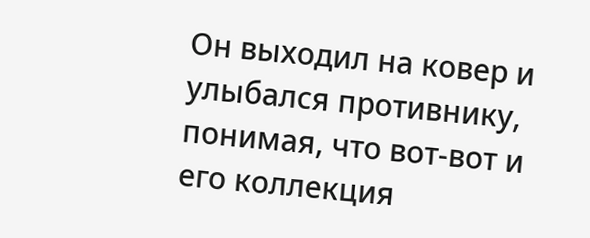Он выходил на ковер и улыбался противнику, понимая, что вот-вот и его коллекция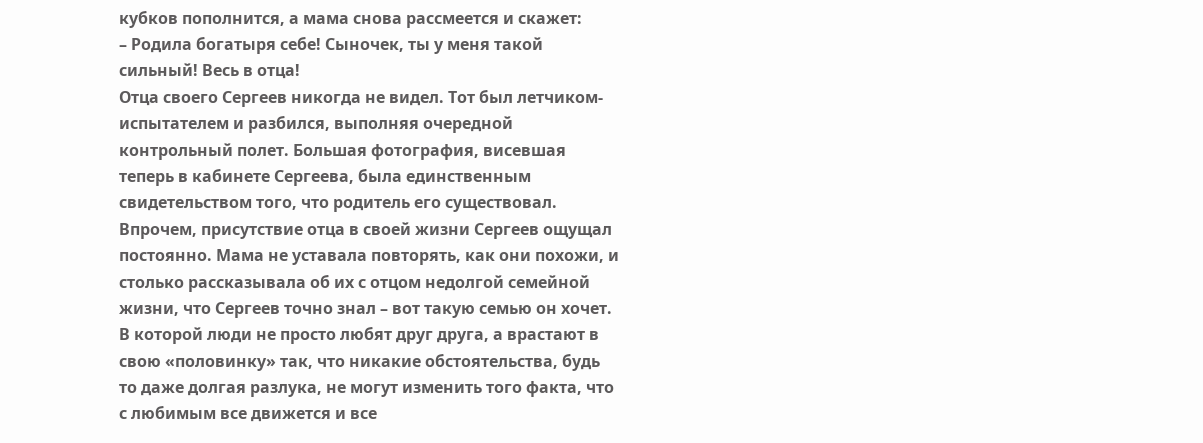кубков пополнится, а мама снова рассмеется и скажет:
– Родила богатыря себе! Сыночек, ты у меня такой сильный! Весь в отца!
Отца своего Сергеев никогда не видел. Тот был летчиком-испытателем и разбился, выполняя очередной контрольный полет. Большая фотография, висевшая теперь в кабинете Сергеева, была единственным свидетельством того, что родитель его существовал. Впрочем, присутствие отца в своей жизни Сергеев ощущал постоянно. Мама не уставала повторять, как они похожи, и столько рассказывала об их с отцом недолгой семейной жизни, что Сергеев точно знал – вот такую семью он хочет. В которой люди не просто любят друг друга, а врастают в свою «половинку» так, что никакие обстоятельства, будь то даже долгая разлука, не могут изменить того факта, что с любимым все движется и все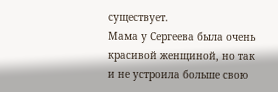существует.
Мама у Сергеева была очень красивой женщиной, но так и не устроила больше свою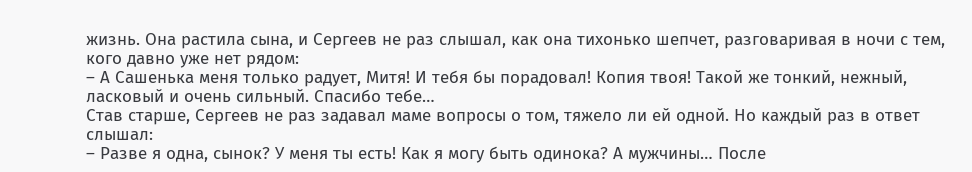жизнь. Она растила сына, и Сергеев не раз слышал, как она тихонько шепчет, разговаривая в ночи с тем, кого давно уже нет рядом:
– А Сашенька меня только радует, Митя! И тебя бы порадовал! Копия твоя! Такой же тонкий, нежный, ласковый и очень сильный. Спасибо тебе…
Став старше, Сергеев не раз задавал маме вопросы о том, тяжело ли ей одной. Но каждый раз в ответ слышал:
– Разве я одна, сынок? У меня ты есть! Как я могу быть одинока? А мужчины… После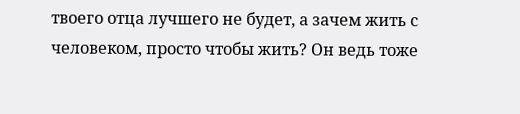твоего отца лучшего не будет, а зачем жить с человеком, просто чтобы жить? Он ведь тоже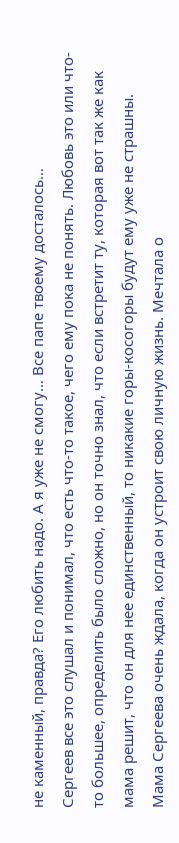не каменный, правда? Его любить надо. А я уже не смогу… Все папе твоему досталось…
Сергеев все это слушал и понимал, что есть что-то такое, чего ему пока не понять. Любовь это или что-то большее, определить было сложно, но он точно знал, что если встретит ту, которая вот так же как мама решит, что он для нее единственный, то никакие горы-косогоры будут ему уже не страшны.
Мама Сергеева очень ждала, когда он устроит свою личную жизнь. Мечтала о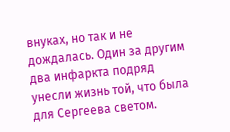внуках, но так и не дождалась. Один за другим два инфаркта подряд унесли жизнь той, что была для Сергеева светом.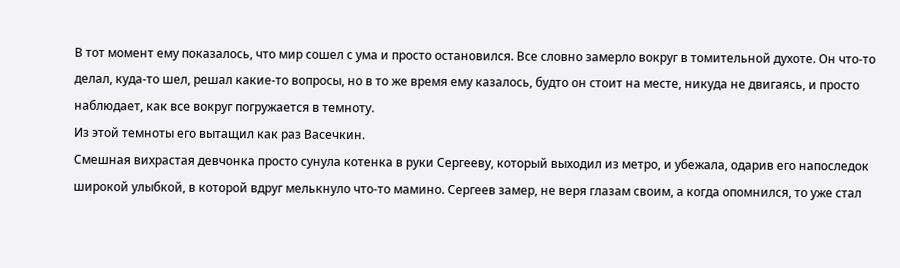В тот момент ему показалось, что мир сошел с ума и просто остановился. Все словно замерло вокруг в томительной духоте. Он что-то делал, куда-то шел, решал какие-то вопросы, но в то же время ему казалось, будто он стоит на месте, никуда не двигаясь, и просто наблюдает, как все вокруг погружается в темноту.
Из этой темноты его вытащил как раз Васечкин.
Смешная вихрастая девчонка просто сунула котенка в руки Сергееву, который выходил из метро, и убежала, одарив его напоследок широкой улыбкой, в которой вдруг мелькнуло что-то мамино. Сергеев замер, не веря глазам своим, а когда опомнился, то уже стал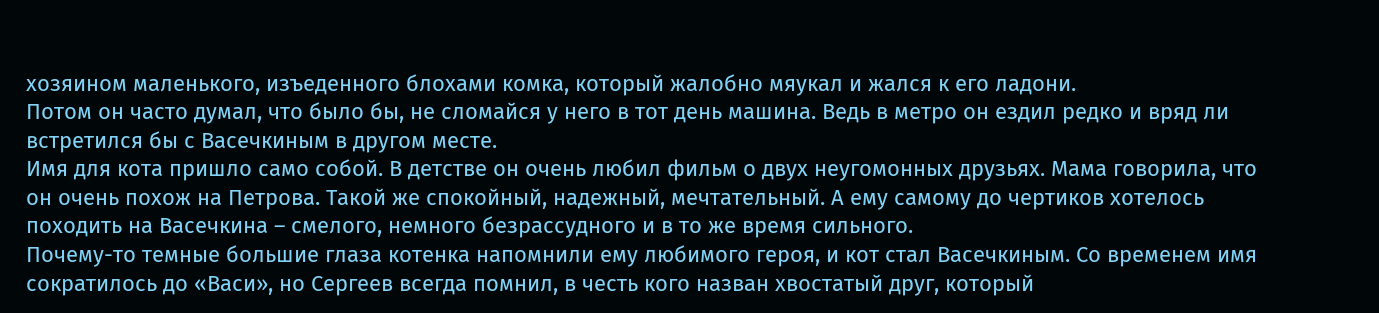хозяином маленького, изъеденного блохами комка, который жалобно мяукал и жался к его ладони.
Потом он часто думал, что было бы, не сломайся у него в тот день машина. Ведь в метро он ездил редко и вряд ли встретился бы с Васечкиным в другом месте.
Имя для кота пришло само собой. В детстве он очень любил фильм о двух неугомонных друзьях. Мама говорила, что он очень похож на Петрова. Такой же спокойный, надежный, мечтательный. А ему самому до чертиков хотелось походить на Васечкина – смелого, немного безрассудного и в то же время сильного.
Почему-то темные большие глаза котенка напомнили ему любимого героя, и кот стал Васечкиным. Со временем имя сократилось до «Васи», но Сергеев всегда помнил, в честь кого назван хвостатый друг, который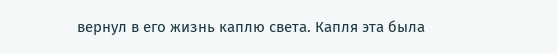вернул в его жизнь каплю света. Капля эта была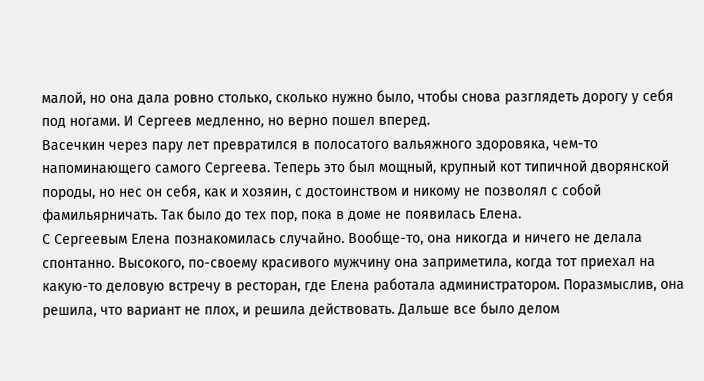малой, но она дала ровно столько, сколько нужно было, чтобы снова разглядеть дорогу у себя под ногами. И Сергеев медленно, но верно пошел вперед.
Васечкин через пару лет превратился в полосатого вальяжного здоровяка, чем-то напоминающего самого Сергеева. Теперь это был мощный, крупный кот типичной дворянской породы, но нес он себя, как и хозяин, с достоинством и никому не позволял с собой фамильярничать. Так было до тех пор, пока в доме не появилась Елена.
С Сергеевым Елена познакомилась случайно. Вообще-то, она никогда и ничего не делала спонтанно. Высокого, по-своему красивого мужчину она заприметила, когда тот приехал на какую-то деловую встречу в ресторан, где Елена работала администратором. Поразмыслив, она решила, что вариант не плох, и решила действовать. Дальше все было делом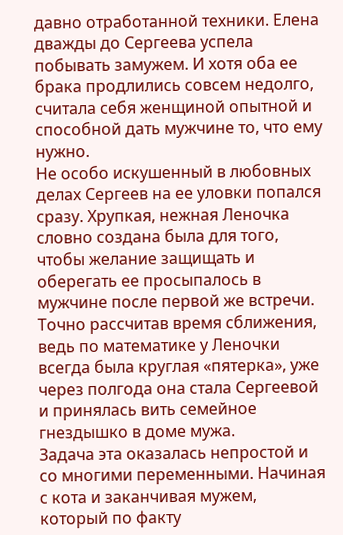давно отработанной техники. Елена дважды до Сергеева успела побывать замужем. И хотя оба ее брака продлились совсем недолго, считала себя женщиной опытной и способной дать мужчине то, что ему нужно.
Не особо искушенный в любовных делах Сергеев на ее уловки попался сразу. Хрупкая, нежная Леночка словно создана была для того, чтобы желание защищать и оберегать ее просыпалось в мужчине после первой же встречи.
Точно рассчитав время сближения, ведь по математике у Леночки всегда была круглая «пятерка», уже через полгода она стала Сергеевой и принялась вить семейное гнездышко в доме мужа.
Задача эта оказалась непростой и со многими переменными. Начиная с кота и заканчивая мужем, который по факту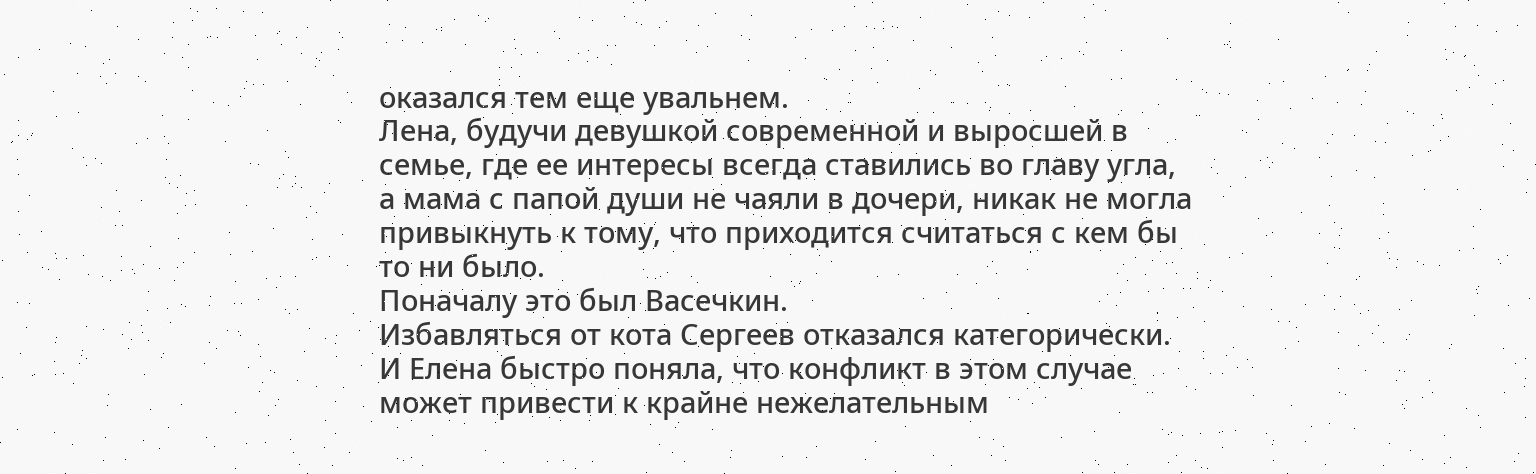оказался тем еще увальнем.
Лена, будучи девушкой современной и выросшей в семье, где ее интересы всегда ставились во главу угла, а мама с папой души не чаяли в дочери, никак не могла привыкнуть к тому, что приходится считаться с кем бы то ни было.
Поначалу это был Васечкин.
Избавляться от кота Сергеев отказался категорически. И Елена быстро поняла, что конфликт в этом случае может привести к крайне нежелательным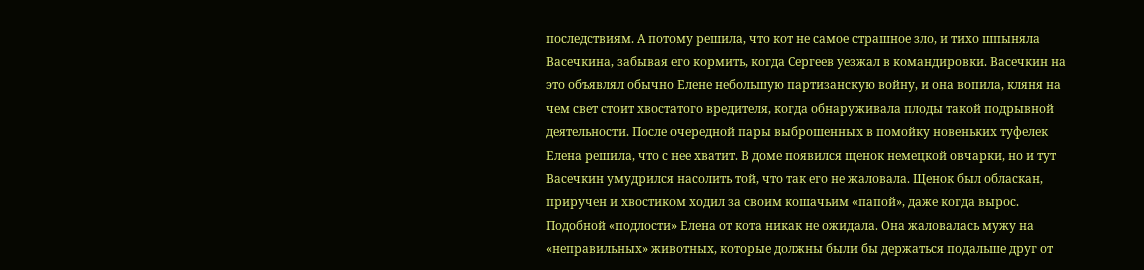последствиям. А потому решила, что кот не самое страшное зло, и тихо шпыняла Васечкина, забывая его кормить, когда Сергеев уезжал в командировки. Васечкин на это объявлял обычно Елене небольшую партизанскую войну, и она вопила, кляня на чем свет стоит хвостатого вредителя, когда обнаруживала плоды такой подрывной деятельности. После очередной пары выброшенных в помойку новеньких туфелек Елена решила, что с нее хватит. В доме появился щенок немецкой овчарки, но и тут Васечкин умудрился насолить той, что так его не жаловала. Щенок был обласкан, приручен и хвостиком ходил за своим кошачьим «папой», даже когда вырос.
Подобной «подлости» Елена от кота никак не ожидала. Она жаловалась мужу на «неправильных» животных, которые должны были бы держаться подальше друг от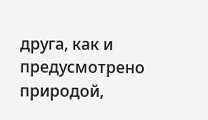друга, как и предусмотрено природой,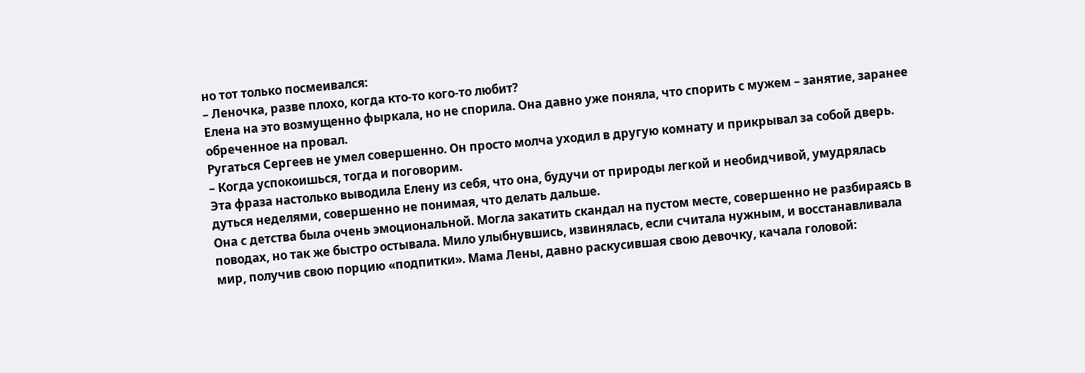но тот только посмеивался:
– Леночка, разве плохо, когда кто-то кого-то любит?
Елена на это возмущенно фыркала, но не спорила. Она давно уже поняла, что спорить с мужем – занятие, заранее обреченное на провал.
Ругаться Сергеев не умел совершенно. Он просто молча уходил в другую комнату и прикрывал за собой дверь.
– Когда успокоишься, тогда и поговорим.
Эта фраза настолько выводила Елену из себя, что она, будучи от природы легкой и необидчивой, умудрялась дуться неделями, совершенно не понимая, что делать дальше.
Она с детства была очень эмоциональной. Могла закатить скандал на пустом месте, совершенно не разбираясь в поводах, но так же быстро остывала. Мило улыбнувшись, извинялась, если считала нужным, и восстанавливала мир, получив свою порцию «подпитки». Мама Лены, давно раскусившая свою девочку, качала головой: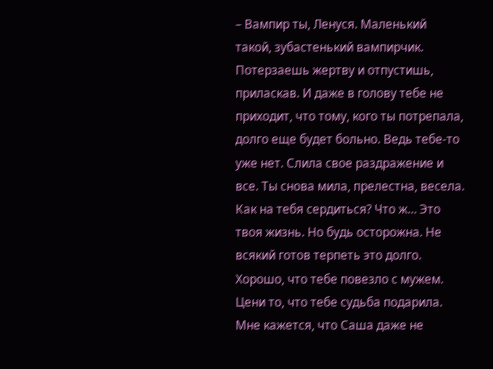– Вампир ты, Ленуся. Маленький такой, зубастенький вампирчик. Потерзаешь жертву и отпустишь, приласкав. И даже в голову тебе не приходит, что тому, кого ты потрепала, долго еще будет больно. Ведь тебе-то уже нет. Слила свое раздражение и все. Ты снова мила, прелестна, весела. Как на тебя сердиться? Что ж… Это твоя жизнь. Но будь осторожна. Не всякий готов терпеть это долго. Хорошо, что тебе повезло с мужем. Цени то, что тебе судьба подарила. Мне кажется, что Саша даже не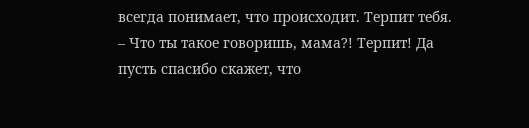всегда понимает, что происходит. Терпит тебя.
– Что ты такое говоришь, мама?! Терпит! Да пусть спасибо скажет, что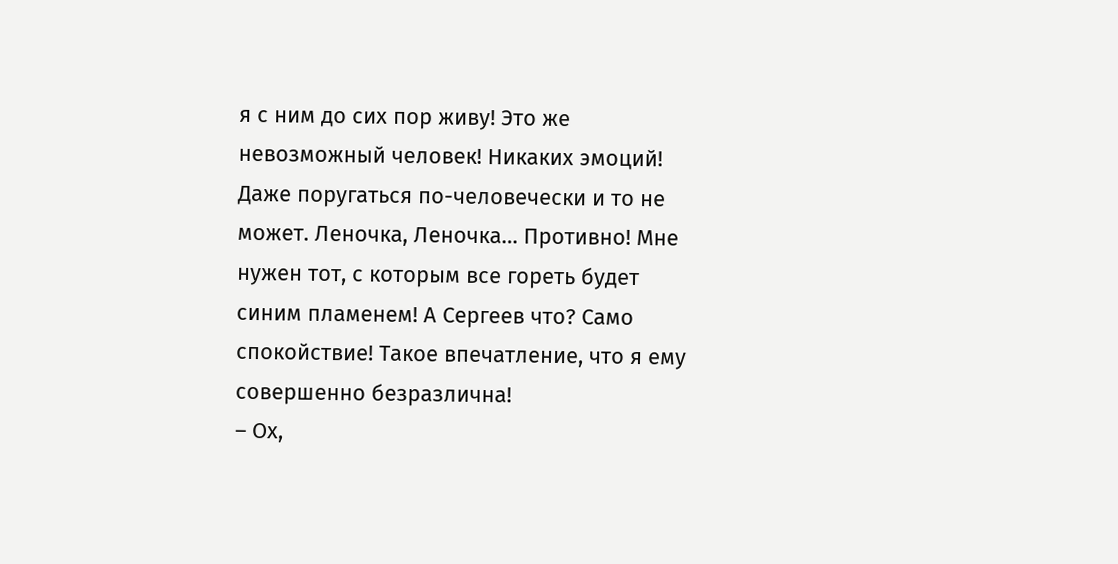я с ним до сих пор живу! Это же невозможный человек! Никаких эмоций! Даже поругаться по-человечески и то не может. Леночка, Леночка… Противно! Мне нужен тот, с которым все гореть будет синим пламенем! А Сергеев что? Само спокойствие! Такое впечатление, что я ему совершенно безразлична!
– Ох,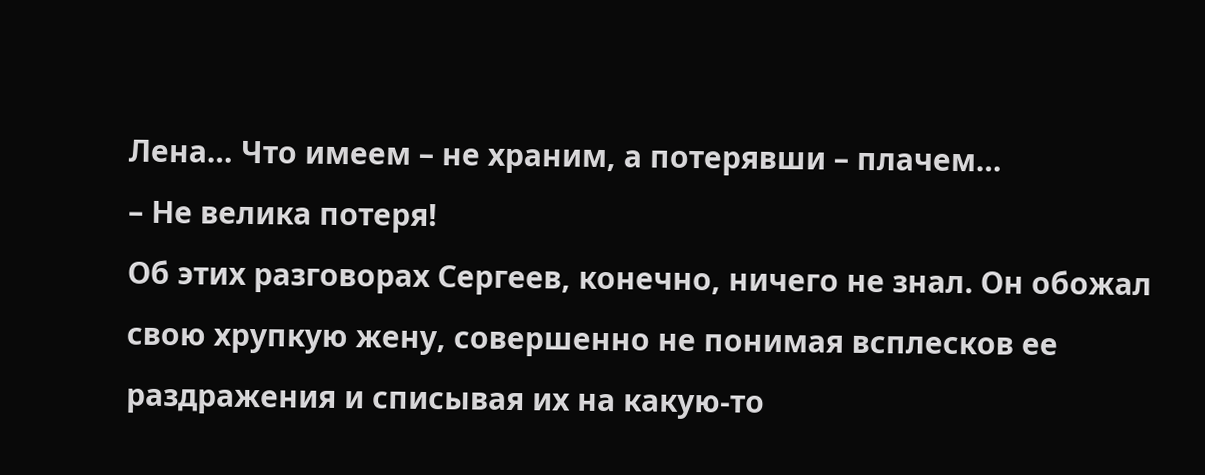Лена… Что имеем – не храним, а потерявши – плачем…
– Не велика потеря!
Об этих разговорах Сергеев, конечно, ничего не знал. Он обожал свою хрупкую жену, совершенно не понимая всплесков ее раздражения и списывая их на какую-то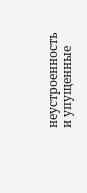неустроенность и упущенные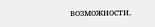возможности.